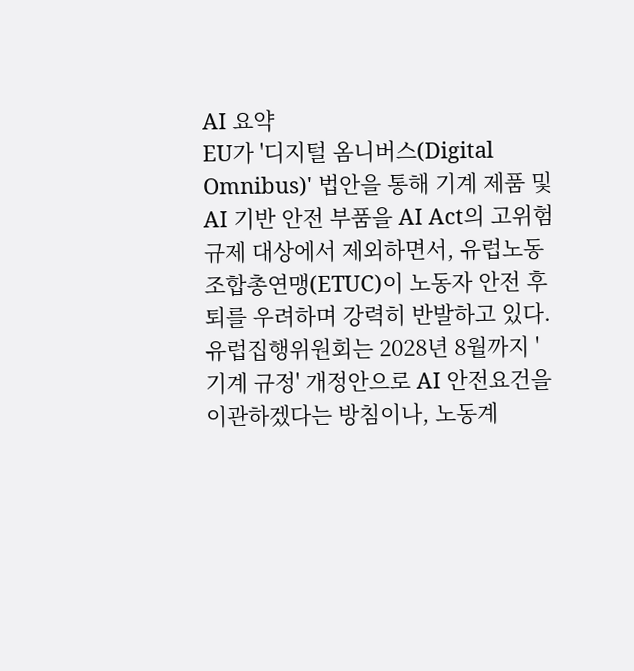AI 요약
EU가 '디지털 옴니버스(Digital Omnibus)' 법안을 통해 기계 제품 및 AI 기반 안전 부품을 AI Act의 고위험 규제 대상에서 제외하면서, 유럽노동조합총연맹(ETUC)이 노동자 안전 후퇴를 우려하며 강력히 반발하고 있다. 유럽집행위원회는 2028년 8월까지 '기계 규정' 개정안으로 AI 안전요건을 이관하겠다는 방침이나, 노동계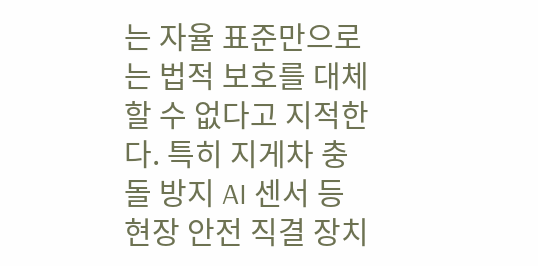는 자율 표준만으로는 법적 보호를 대체할 수 없다고 지적한다. 특히 지게차 충돌 방지 AI 센서 등 현장 안전 직결 장치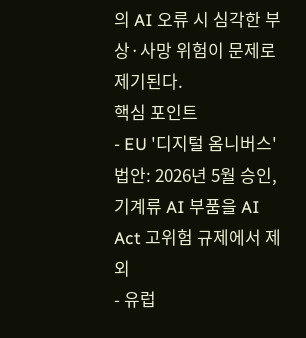의 AI 오류 시 심각한 부상·사망 위험이 문제로 제기된다.
핵심 포인트
- EU '디지털 옴니버스' 법안: 2026년 5월 승인, 기계류 AI 부품을 AI Act 고위험 규제에서 제외
- 유럽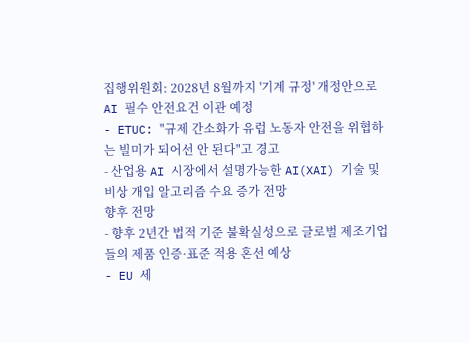집행위원회: 2028년 8월까지 '기계 규정' 개정안으로 AI 필수 안전요건 이관 예정
- ETUC: "규제 간소화가 유럽 노동자 안전을 위협하는 빌미가 되어선 안 된다"고 경고
- 산업용 AI 시장에서 설명가능한 AI(XAI) 기술 및 비상 개입 알고리즘 수요 증가 전망
향후 전망
- 향후 2년간 법적 기준 불확실성으로 글로벌 제조기업들의 제품 인증·표준 적용 혼선 예상
- EU 세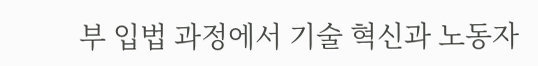부 입법 과정에서 기술 혁신과 노동자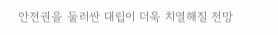안전권을 둘러싼 대립이 더욱 치열해질 전망